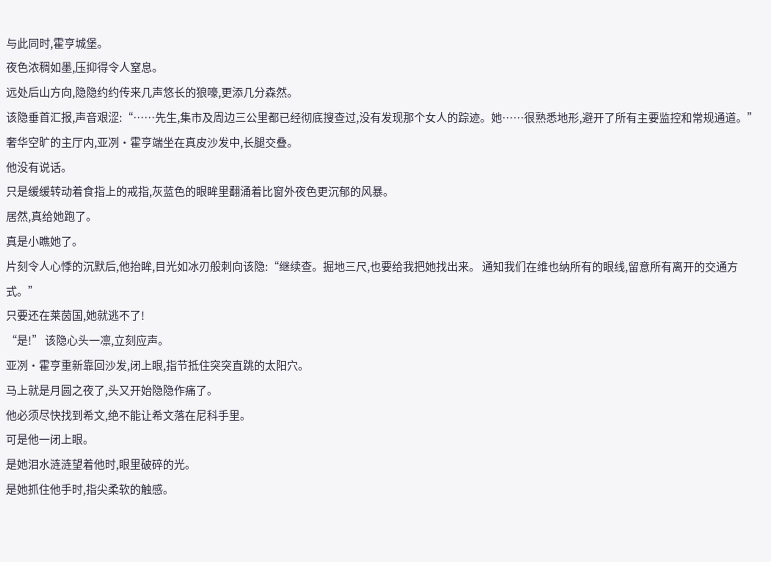与此同时,霍亨城堡。
夜色浓稠如墨,压抑得令人窒息。
远处后山方向,隐隐约约传来几声悠长的狼嚎,更添几分森然。
该隐垂首汇报,声音艰涩:“……先生,集市及周边三公里都已经彻底搜查过,没有发现那个女人的踪迹。她……很熟悉地形,避开了所有主要监控和常规通道。”
奢华空旷的主厅内,亚冽·霍亨端坐在真皮沙发中,长腿交叠。
他没有说话。
只是缓缓转动着食指上的戒指,灰蓝色的眼眸里翻涌着比窗外夜色更沉郁的风暴。
居然,真给她跑了。
真是小瞧她了。
片刻令人心悸的沉默后,他抬眸,目光如冰刃般刺向该隐:“继续查。掘地三尺,也要给我把她找出来。 通知我们在维也纳所有的眼线,留意所有离开的交通方式。”
只要还在莱茵国,她就逃不了!
“是!” 该隐心头一凛,立刻应声。
亚冽·霍亨重新靠回沙发,闭上眼,指节抵住突突直跳的太阳穴。
马上就是月圆之夜了,头又开始隐隐作痛了。
他必须尽快找到希文,绝不能让希文落在尼科手里。
可是他一闭上眼。
是她泪水涟涟望着他时,眼里破碎的光。
是她抓住他手时,指尖柔软的触感。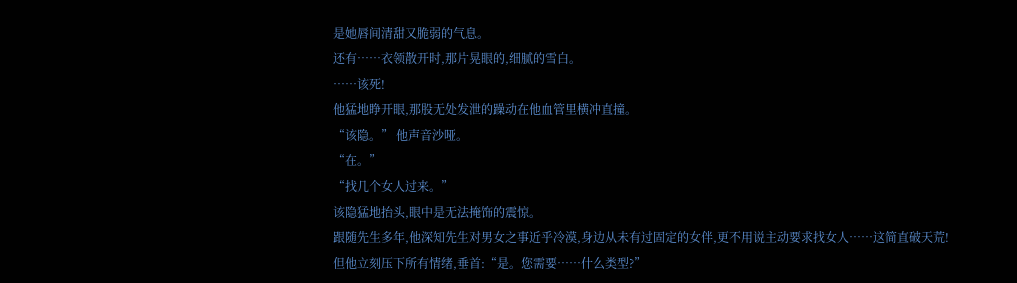是她唇间清甜又脆弱的气息。
还有……衣领散开时,那片晃眼的,细腻的雪白。
……该死!
他猛地睁开眼,那股无处发泄的躁动在他血管里横冲直撞。
“该隐。” 他声音沙哑。
“在。”
“找几个女人过来。”
该隐猛地抬头,眼中是无法掩饰的震惊。
跟随先生多年,他深知先生对男女之事近乎冷漠,身边从未有过固定的女伴,更不用说主动要求找女人……这简直破天荒!
但他立刻压下所有情绪,垂首:“是。您需要……什么类型?”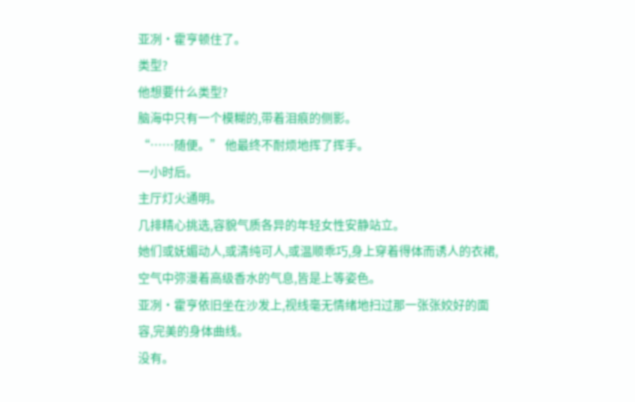亚冽·霍亨顿住了。
类型?
他想要什么类型?
脑海中只有一个模糊的,带着泪痕的侧影。
“……随便。” 他最终不耐烦地挥了挥手。
一小时后。
主厅灯火通明。
几排精心挑选,容貌气质各异的年轻女性安静站立。
她们或妩媚动人,或清纯可人,或温顺乖巧,身上穿着得体而诱人的衣裙,空气中弥漫着高级香水的气息,皆是上等姿色。
亚冽·霍亨依旧坐在沙发上,视线毫无情绪地扫过那一张张姣好的面容,完美的身体曲线。
没有。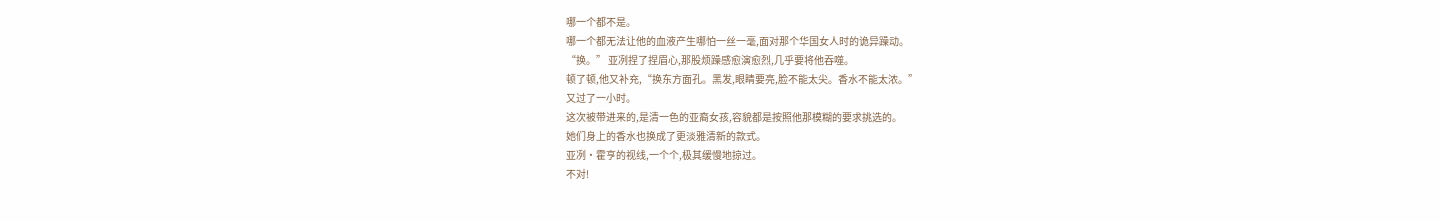哪一个都不是。
哪一个都无法让他的血液产生哪怕一丝一毫,面对那个华国女人时的诡异躁动。
“换。” 亚冽捏了捏眉心,那股烦躁感愈演愈烈,几乎要将他吞噬。
顿了顿,他又补充,“换东方面孔。黑发,眼睛要亮,脸不能太尖。香水不能太浓。”
又过了一小时。
这次被带进来的,是清一色的亚裔女孩,容貌都是按照他那模糊的要求挑选的。
她们身上的香水也换成了更淡雅清新的款式。
亚冽·霍亨的视线,一个个,极其缓慢地掠过。
不对!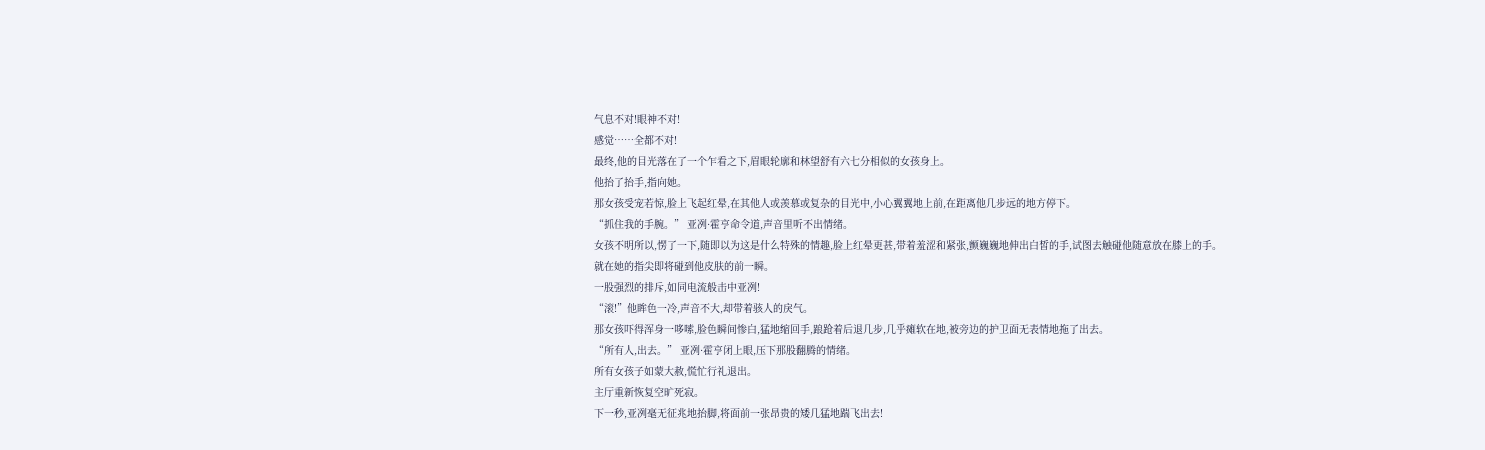气息不对!眼神不对!
感觉……全都不对!
最终,他的目光落在了一个乍看之下,眉眼轮廓和林望舒有六七分相似的女孩身上。
他抬了抬手,指向她。
那女孩受宠若惊,脸上飞起红晕,在其他人或羡慕或复杂的目光中,小心翼翼地上前,在距离他几步远的地方停下。
“抓住我的手腕。” 亚冽·霍亨命令道,声音里听不出情绪。
女孩不明所以,愣了一下,随即以为这是什么特殊的情趣,脸上红晕更甚,带着羞涩和紧张,颤巍巍地伸出白皙的手,试图去触碰他随意放在膝上的手。
就在她的指尖即将碰到他皮肤的前一瞬。
一股强烈的排斥,如同电流般击中亚冽!
“滚!”他眸色一冷,声音不大,却带着骇人的戾气。
那女孩吓得浑身一哆嗦,脸色瞬间惨白,猛地缩回手,踉跄着后退几步,几乎瘫软在地,被旁边的护卫面无表情地拖了出去。
“所有人,出去。” 亚冽·霍亨闭上眼,压下那股翻腾的情绪。
所有女孩子如蒙大赦,慌忙行礼退出。
主厅重新恢复空旷死寂。
下一秒,亚冽毫无征兆地抬脚,将面前一张昂贵的矮几猛地踹飞出去!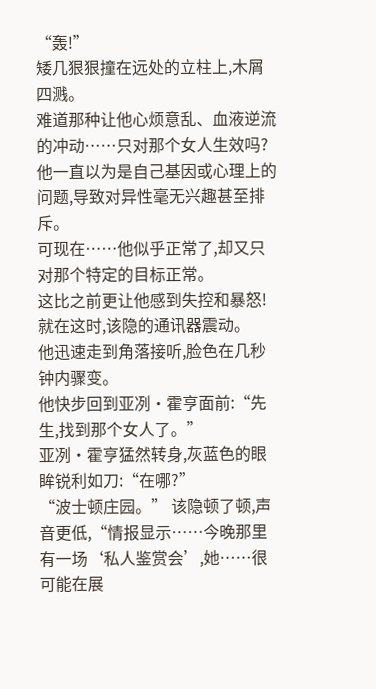“轰!”
矮几狠狠撞在远处的立柱上,木屑四溅。
难道那种让他心烦意乱、血液逆流的冲动……只对那个女人生效吗?
他一直以为是自己基因或心理上的问题,导致对异性毫无兴趣甚至排斥。
可现在……他似乎正常了,却又只对那个特定的目标正常。
这比之前更让他感到失控和暴怒!
就在这时,该隐的通讯器震动。
他迅速走到角落接听,脸色在几秒钟内骤变。
他快步回到亚冽·霍亨面前:“先生,找到那个女人了。”
亚冽·霍亨猛然转身,灰蓝色的眼眸锐利如刀:“在哪?”
“波士顿庄园。” 该隐顿了顿,声音更低,“情报显示……今晚那里有一场‘私人鉴赏会’,她……很可能在展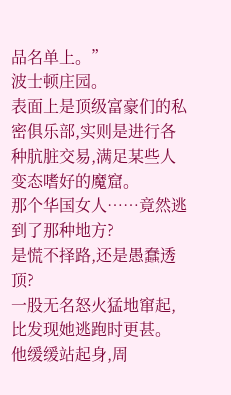品名单上。”
波士顿庄园。
表面上是顶级富豪们的私密俱乐部,实则是进行各种肮脏交易,满足某些人变态嗜好的魔窟。
那个华国女人……竟然逃到了那种地方?
是慌不择路,还是愚蠢透顶?
一股无名怒火猛地窜起,比发现她逃跑时更甚。
他缓缓站起身,周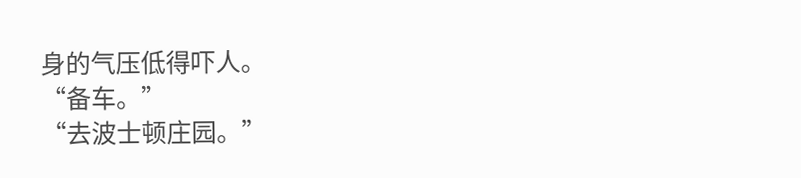身的气压低得吓人。
“备车。”
“去波士顿庄园。”